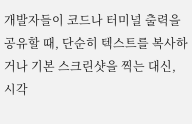개발자들이 코드나 터미널 출력을 공유할 때, 단순히 텍스트를 복사하거나 기본 스크린샷을 찍는 대신, 시각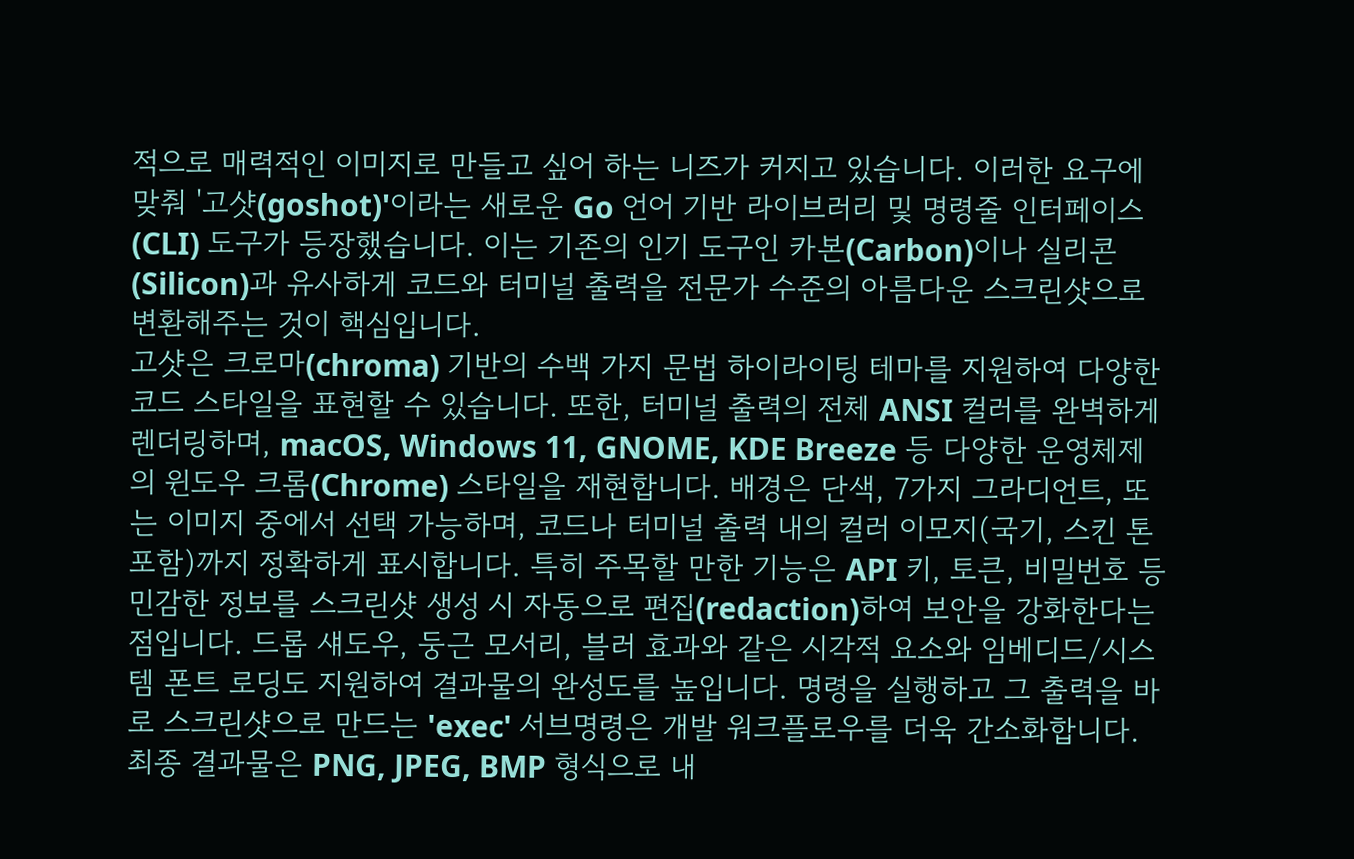적으로 매력적인 이미지로 만들고 싶어 하는 니즈가 커지고 있습니다. 이러한 요구에 맞춰 '고샷(goshot)'이라는 새로운 Go 언어 기반 라이브러리 및 명령줄 인터페이스(CLI) 도구가 등장했습니다. 이는 기존의 인기 도구인 카본(Carbon)이나 실리콘(Silicon)과 유사하게 코드와 터미널 출력을 전문가 수준의 아름다운 스크린샷으로 변환해주는 것이 핵심입니다.
고샷은 크로마(chroma) 기반의 수백 가지 문법 하이라이팅 테마를 지원하여 다양한 코드 스타일을 표현할 수 있습니다. 또한, 터미널 출력의 전체 ANSI 컬러를 완벽하게 렌더링하며, macOS, Windows 11, GNOME, KDE Breeze 등 다양한 운영체제의 윈도우 크롬(Chrome) 스타일을 재현합니다. 배경은 단색, 7가지 그라디언트, 또는 이미지 중에서 선택 가능하며, 코드나 터미널 출력 내의 컬러 이모지(국기, 스킨 톤 포함)까지 정확하게 표시합니다. 특히 주목할 만한 기능은 API 키, 토큰, 비밀번호 등 민감한 정보를 스크린샷 생성 시 자동으로 편집(redaction)하여 보안을 강화한다는 점입니다. 드롭 섀도우, 둥근 모서리, 블러 효과와 같은 시각적 요소와 임베디드/시스템 폰트 로딩도 지원하여 결과물의 완성도를 높입니다. 명령을 실행하고 그 출력을 바로 스크린샷으로 만드는 'exec' 서브명령은 개발 워크플로우를 더욱 간소화합니다. 최종 결과물은 PNG, JPEG, BMP 형식으로 내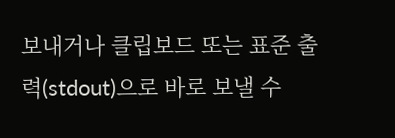보내거나 클립보드 또는 표준 출력(stdout)으로 바로 보낼 수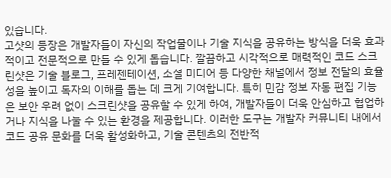있습니다.
고샷의 등장은 개발자들이 자신의 작업물이나 기술 지식을 공유하는 방식을 더욱 효과적이고 전문적으로 만들 수 있게 돕습니다. 깔끔하고 시각적으로 매력적인 코드 스크린샷은 기술 블로그, 프레젠테이션, 소셜 미디어 등 다양한 채널에서 정보 전달의 효율성을 높이고 독자의 이해를 돕는 데 크게 기여합니다. 특히 민감 정보 자동 편집 기능은 보안 우려 없이 스크린샷을 공유할 수 있게 하여, 개발자들이 더욱 안심하고 협업하거나 지식을 나눌 수 있는 환경을 제공합니다. 이러한 도구는 개발자 커뮤니티 내에서 코드 공유 문화를 더욱 활성화하고, 기술 콘텐츠의 전반적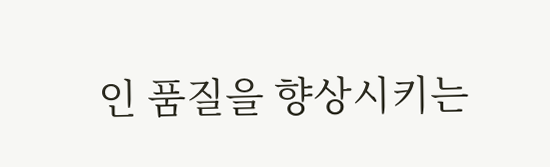인 품질을 향상시키는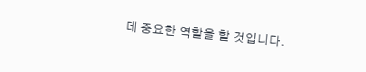데 중요한 역할을 할 것입니다.